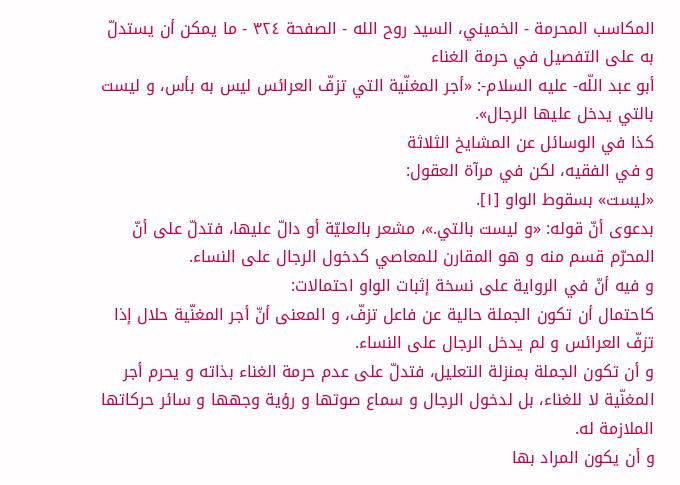المكاسب المحرمة - الخميني، السيد روح الله - الصفحة ٣٢٤ - ما يمكن أن يستدلّ به على التفصيل في حرمة الغناء
أبو عبد اللّه- عليه السلام-: «أجر المغنّية التي تزفّ العرائس ليس به بأس، و ليست بالتي يدخل عليها الرجال».
كذا في الوسائل عن المشايخ الثلاثة
و في الفقيه، لكن في مرآة العقول:
«ليست» بسقوط الواو [١].
بدعوى أنّ قوله: «و ليست بالتي.»، مشعر بالعليّة أو دالّ عليها، فتدلّ على أنّ المحرّم قسم منه و هو المقارن للمعاصي كدخول الرجال على النساء.
و فيه أنّ في الرواية على نسخة إثبات الواو احتمالات:
كاحتمال أن تكون الجملة حالية عن فاعل تزفّ، و المعنى أنّ أجر المغنّية حلال إذا تزفّ العرائس و لم يدخل الرجال على النساء.
و أن تكون الجملة بمنزلة التعليل، فتدلّ على عدم حرمة الغناء بذاته و يحرم أجر المغنّية لا للغناء، بل لدخول الرجال و سماع صوتها و رؤية وجهها و سائر حركاتها الملازمة له.
و أن يكون المراد بها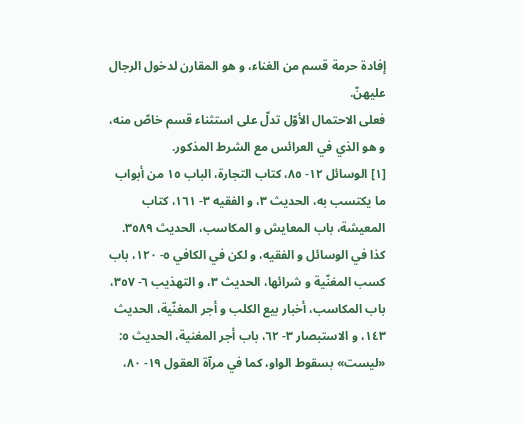إفادة حرمة قسم من الغناء، و هو المقارن لدخول الرجال عليهنّ.
فعلى الاحتمال الأوّل تدلّ على استثناء قسم خاصّ منه، و هو الذي في العرائس مع الشرط المذكور.
[١] الوسائل ١٢- ٨٥، كتاب التجارة، الباب ١٥ من أبواب ما يكتسب به، الحديث ٣، و الفقيه ٣- ١٦١، كتاب المعيشة، باب المعايش و المكاسب، الحديث ٣٥٨٩. كذا في الوسائل و الفقيه، و لكن في الكافي ٥- ١٢٠، باب كسب المغنّية و شرائها، الحديث ٣، و التهذيب ٦- ٣٥٧، باب المكاسب، أخبار بيع الكلب و أجر المغنّية، الحديث ١٤٣، و الاستبصار ٣- ٦٢، باب أجر المغنية، الحديث ٥: «ليست» بسقوط الواو، كما في مرآة العقول ١٩- ٨٠،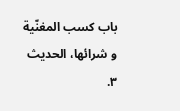باب كسب المغنّية و شرائها، الحديث ٣.